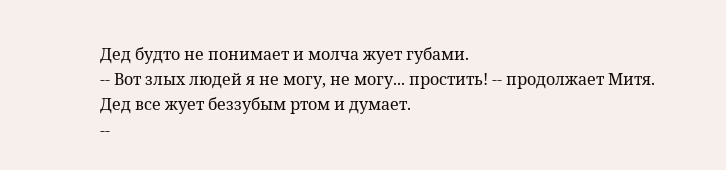Дед будто не понимает и молча жует губами.
-- Вот злых людей я не могу, не могу... простить! -- продолжает Митя.
Дед все жует беззубым ртом и думает.
--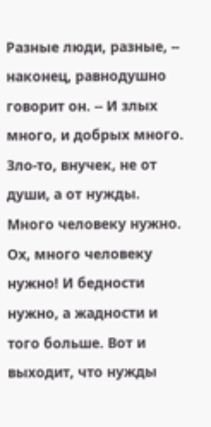Разные люди, разные, -- наконец, равнодушно говорит он. -- И злых много, и добрых много. Зло-то, внучек, не от души, а от нужды. Много человеку нужно. Ох, много человеку нужно! И бедности нужно, а жадности и того больше. Вот и выходит, что нужды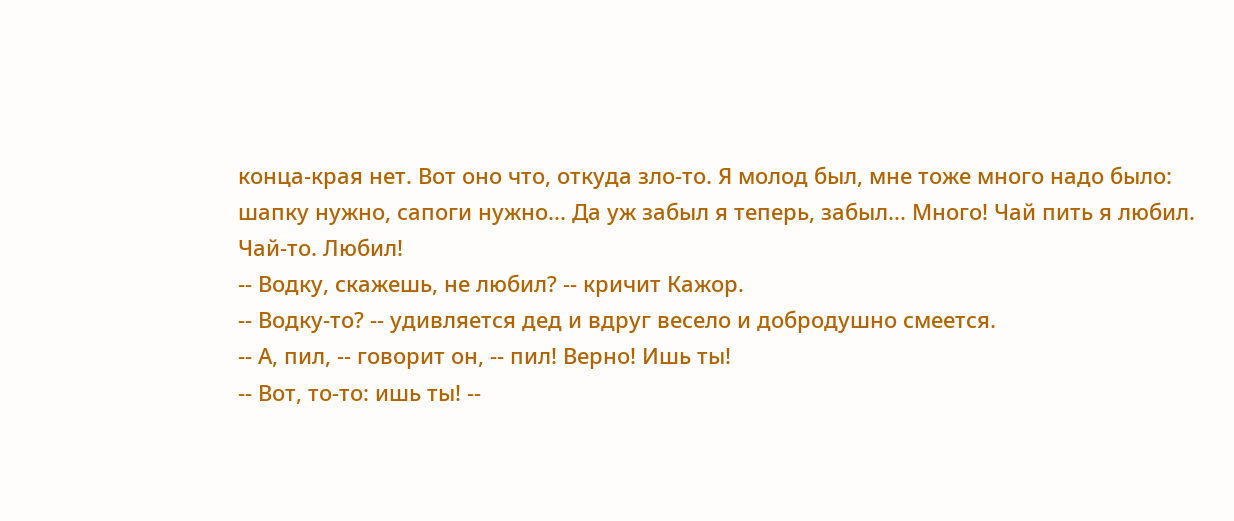конца-края нет. Вот оно что, откуда зло-то. Я молод был, мне тоже много надо было: шапку нужно, сапоги нужно... Да уж забыл я теперь, забыл... Много! Чай пить я любил. Чай-то. Любил!
-- Водку, скажешь, не любил? -- кричит Кажор.
-- Водку-то? -- удивляется дед и вдруг весело и добродушно смеется.
-- А, пил, -- говорит он, -- пил! Верно! Ишь ты!
-- Вот, то-то: ишь ты! --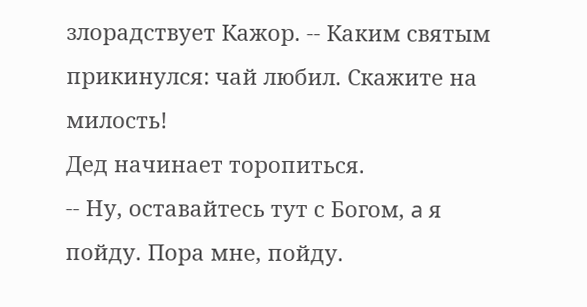злорадствует Кажор. -- Каким святым прикинулся: чай любил. Скажите на милость!
Дед начинает торопиться.
-- Ну, оставайтесь тут с Богом, a я пойду. Пора мне, пойду.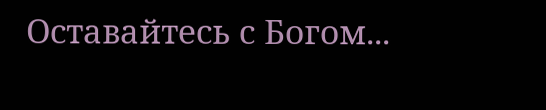Оставайтесь с Богом...